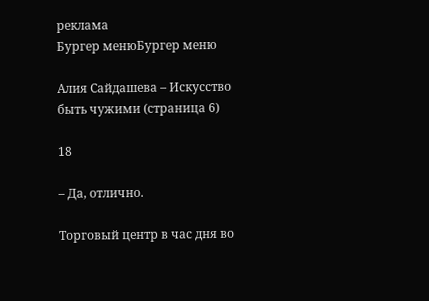реклама
Бургер менюБургер меню

Алия Сайдашева – Искусство быть чужими (страница 6)

18

– Да, отлично.

Торговый центр в час дня во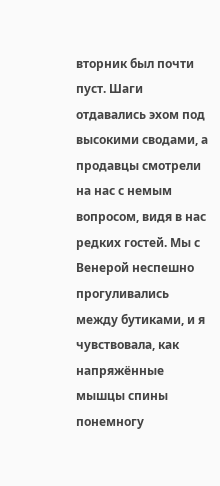вторник был почти пуст. Шаги отдавались эхом под высокими сводами, а продавцы смотрели на нас с немым вопросом, видя в нас редких гостей. Мы с Венерой неспешно прогуливались между бутиками, и я чувствовала, как напряжённые мышцы спины понемногу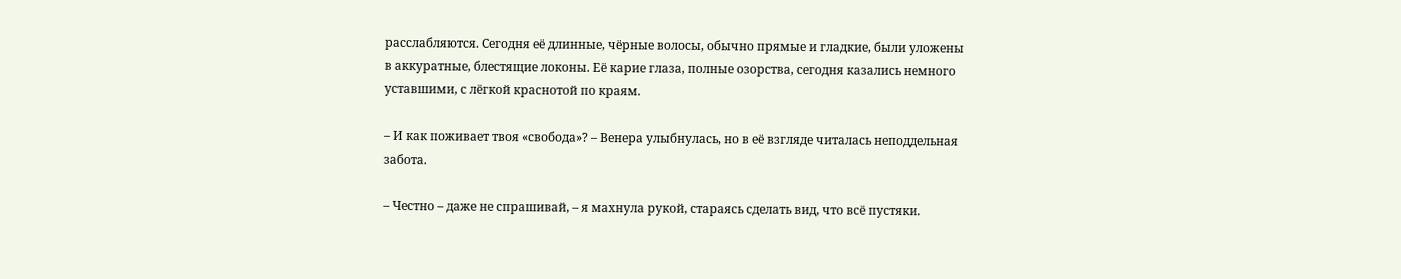расслабляются. Сегодня её длинные, чёрные волосы, обычно прямые и гладкие, были уложены в аккуратные, блестящие локоны. Её карие глаза, полные озорства, сегодня казались немного уставшими, с лёгкой краснотой по краям.

– И как поживает твоя «свобода»? – Венера улыбнулась, но в её взгляде читалась неподдельная забота.

– Честно – даже не спрашивай, – я махнула рукой, стараясь сделать вид, что всё пустяки.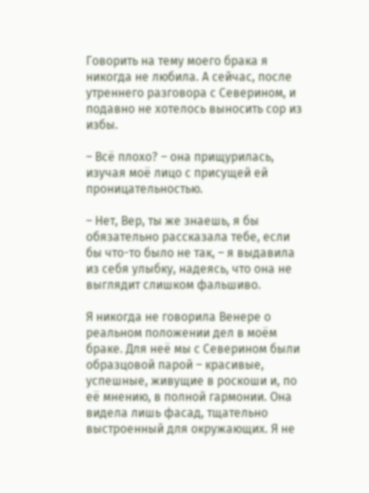Говорить на тему моего брака я никогда не любила. А сейчас, после утреннего разговора с Северином, и подавно не хотелось выносить сор из избы.

– Всё плохо? – она прищурилась, изучая моё лицо с присущей ей проницательностью.

– Нет, Вер, ты же знаешь, я бы обязательно рассказала тебе, если бы что-то было не так, – я выдавила из себя улыбку, надеясь, что она не выглядит слишком фальшиво.

Я никогда не говорила Венере о реальном положении дел в моём браке. Для неё мы с Северином были образцовой парой – красивые, успешные, живущие в роскоши и, по её мнению, в полной гармонии. Она видела лишь фасад, тщательно выстроенный для окружающих. Я не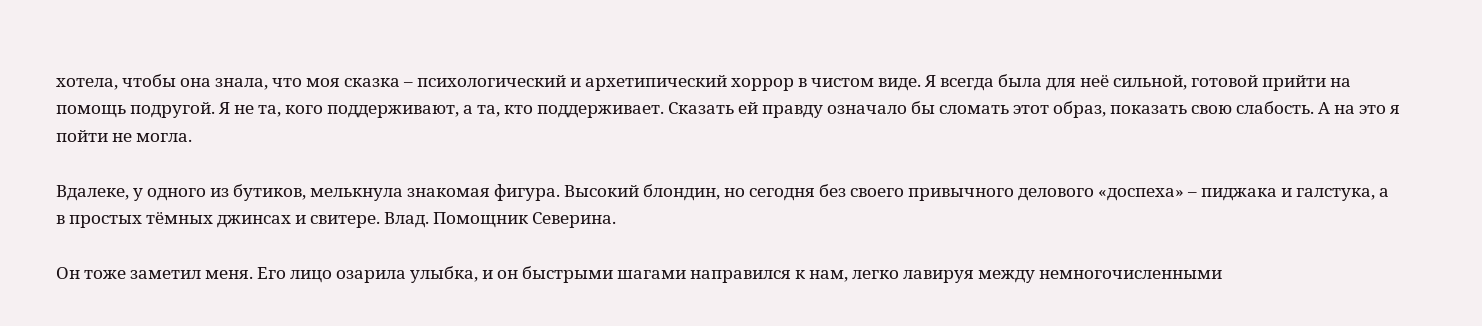хотела, чтобы она знала, что моя сказка – психологический и архетипический хоррор в чистом виде. Я всегда была для неё сильной, готовой прийти на помощь подругой. Я не та, кого поддерживают, а та, кто поддерживает. Сказать ей правду означало бы сломать этот образ, показать свою слабость. А на это я пойти не могла.

Вдалеке, у одного из бутиков, мелькнула знакомая фигура. Высокий блондин, но сегодня без своего привычного делового «доспеха» – пиджака и галстука, а в простых тёмных джинсах и свитере. Влад. Помощник Северина.

Он тоже заметил меня. Его лицо озарила улыбка, и он быстрыми шагами направился к нам, легко лавируя между немногочисленными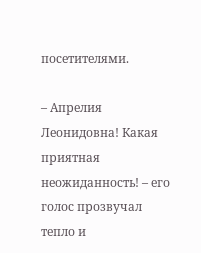посетителями.

– Апрелия Леонидовна! Какая приятная неожиданность! – его голос прозвучал тепло и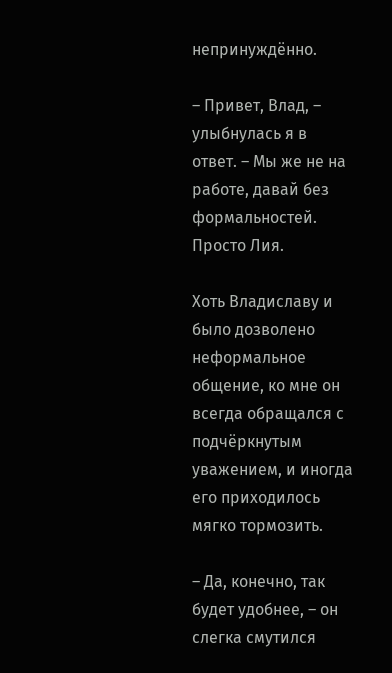непринуждённо.

– Привет, Влад, – улыбнулась я в ответ. – Мы же не на работе, давай без формальностей. Просто Лия.

Хоть Владиславу и было дозволено неформальное общение, ко мне он всегда обращался с подчёркнутым уважением, и иногда его приходилось мягко тормозить.

– Да, конечно, так будет удобнее, – он слегка смутился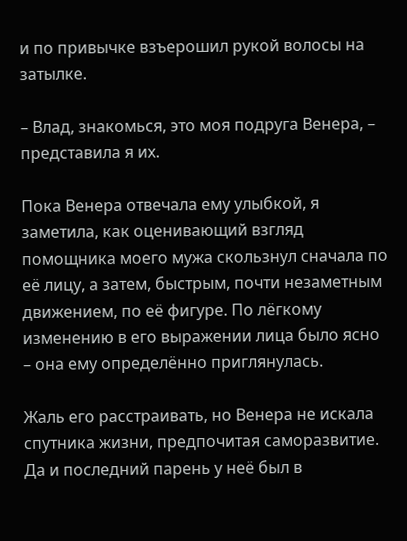и по привычке взъерошил рукой волосы на затылке.

– Влад, знакомься, это моя подруга Венера, – представила я их.

Пока Венера отвечала ему улыбкой, я заметила, как оценивающий взгляд помощника моего мужа скользнул сначала по её лицу, а затем, быстрым, почти незаметным движением, по её фигуре. По лёгкому изменению в его выражении лица было ясно – она ему определённо приглянулась.

Жаль его расстраивать, но Венера не искала спутника жизни, предпочитая саморазвитие. Да и последний парень у неё был в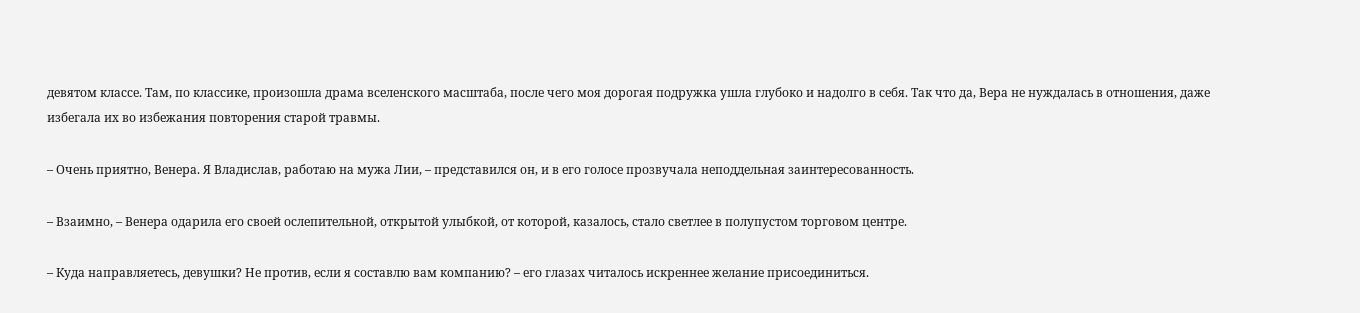девятом классе. Там, по классике, произошла драма вселенского масштаба, после чего моя дорогая подружка ушла глубоко и надолго в себя. Так что да, Вера не нуждалась в отношения, даже избегала их во избежания повторения старой травмы.

– Очень приятно, Венера. Я Владислав, работаю на мужа Лии, – представился он, и в его голосе прозвучала неподдельная заинтересованность.

– Взаимно, – Венера одарила его своей ослепительной, открытой улыбкой, от которой, казалось, стало светлее в полупустом торговом центре.

– Куда направляетесь, девушки? Не против, если я составлю вам компанию? – его глазах читалось искреннее желание присоединиться.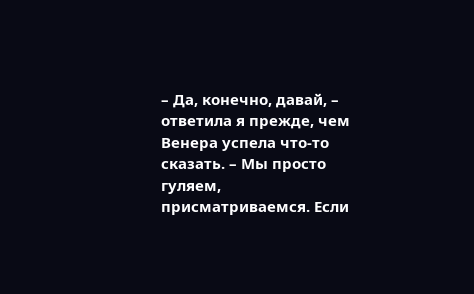– Да, конечно, давай, – ответила я прежде, чем Венера успела что-то сказать. – Мы просто гуляем, присматриваемся. Если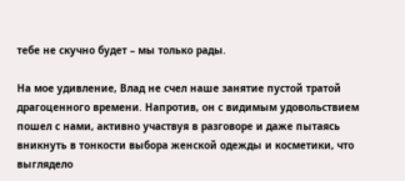тебе не скучно будет – мы только рады.

На мое удивление, Влад не счел наше занятие пустой тратой драгоценного времени. Напротив, он с видимым удовольствием пошел с нами, активно участвуя в разговоре и даже пытаясь вникнуть в тонкости выбора женской одежды и косметики, что выглядело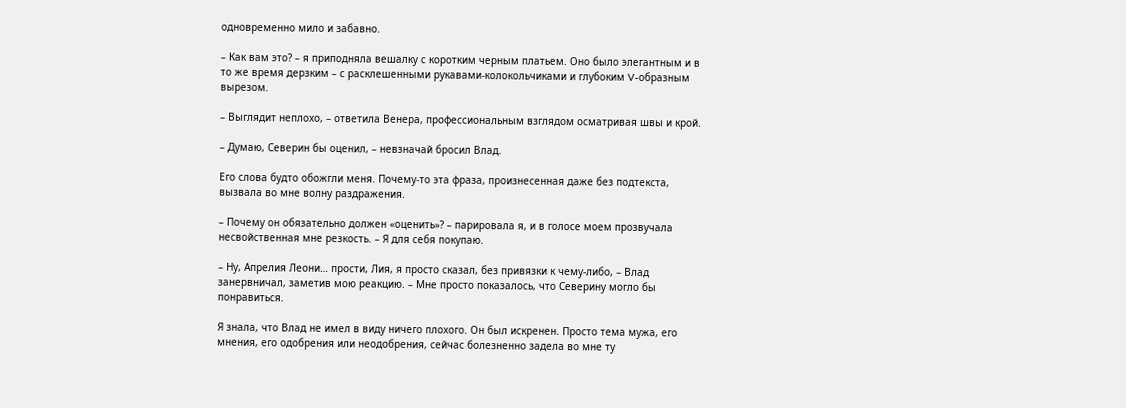одновременно мило и забавно.

– Как вам это? – я приподняла вешалку с коротким черным платьем. Оно было элегантным и в то же время дерзким – с расклешенными рукавами-колокольчиками и глубоким V-образным вырезом.

– Выглядит неплохо, – ответила Венера, профессиональным взглядом осматривая швы и крой.

– Думаю, Северин бы оценил, – невзначай бросил Влад.

Его слова будто обожгли меня. Почему-то эта фраза, произнесенная даже без подтекста, вызвала во мне волну раздражения.

– Почему он обязательно должен «оценить»? – парировала я, и в голосе моем прозвучала несвойственная мне резкость. – Я для себя покупаю.

– Ну, Апрелия Леони… прости, Лия, я просто сказал, без привязки к чему-либо, – Влад занервничал, заметив мою реакцию. – Мне просто показалось, что Северину могло бы понравиться.

Я знала, что Влад не имел в виду ничего плохого. Он был искренен. Просто тема мужа, его мнения, его одобрения или неодобрения, сейчас болезненно задела во мне ту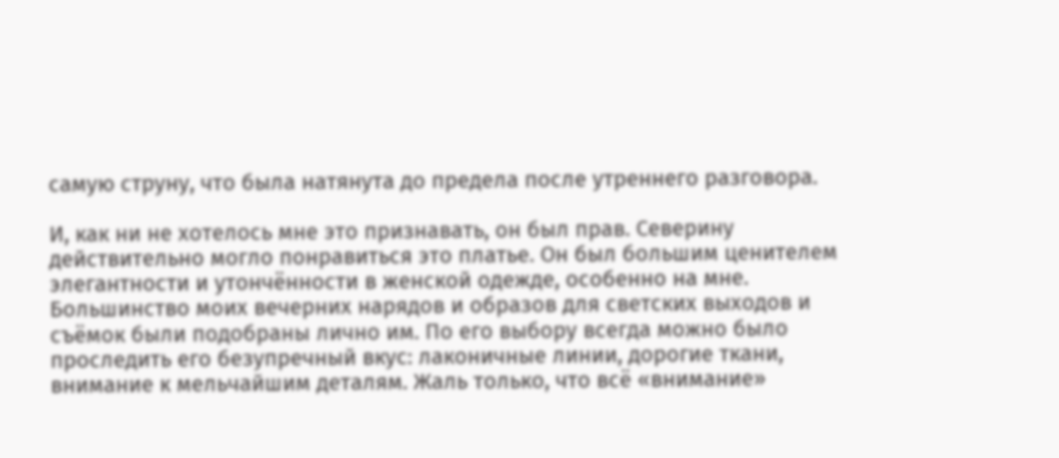самую струну, что была натянута до предела после утреннего разговора.

И, как ни не хотелось мне это признавать, он был прав. Северину действительно могло понравиться это платье. Он был большим ценителем элегантности и утончённости в женской одежде, особенно на мне. Большинство моих вечерних нарядов и образов для светских выходов и съёмок были подобраны лично им. По его выбору всегда можно было проследить его безупречный вкус: лаконичные линии, дорогие ткани, внимание к мельчайшим деталям. Жаль только, что всё «внимание»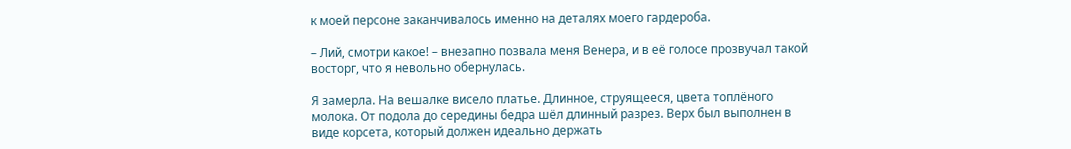к моей персоне заканчивалось именно на деталях моего гардероба.

– Лий, смотри какое! – внезапно позвала меня Венера, и в её голосе прозвучал такой восторг, что я невольно обернулась.

Я замерла. На вешалке висело платье. Длинное, струящееся, цвета топлёного молока. От подола до середины бедра шёл длинный разрез. Верх был выполнен в виде корсета, который должен идеально держать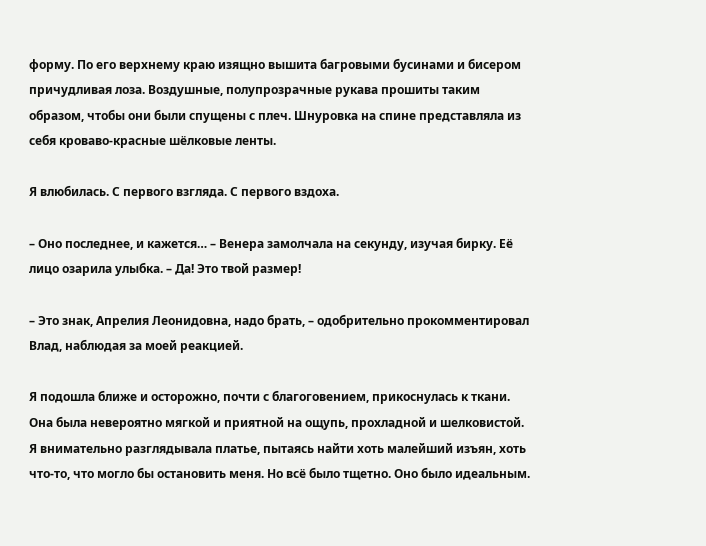форму. По его верхнему краю изящно вышита багровыми бусинами и бисером причудливая лоза. Воздушные, полупрозрачные рукава прошиты таким образом, чтобы они были спущены с плеч. Шнуровка на спине представляла из себя кроваво-красные шёлковые ленты.

Я влюбилась. С первого взгляда. С первого вздоха.

– Оно последнее, и кажется… – Венера замолчала на секунду, изучая бирку. Её лицо озарила улыбка. – Да! Это твой размер!

– Это знак, Апрелия Леонидовна, надо брать, – одобрительно прокомментировал Влад, наблюдая за моей реакцией.

Я подошла ближе и осторожно, почти с благоговением, прикоснулась к ткани. Она была невероятно мягкой и приятной на ощупь, прохладной и шелковистой. Я внимательно разглядывала платье, пытаясь найти хоть малейший изъян, хоть что-то, что могло бы остановить меня. Но всё было тщетно. Оно было идеальным.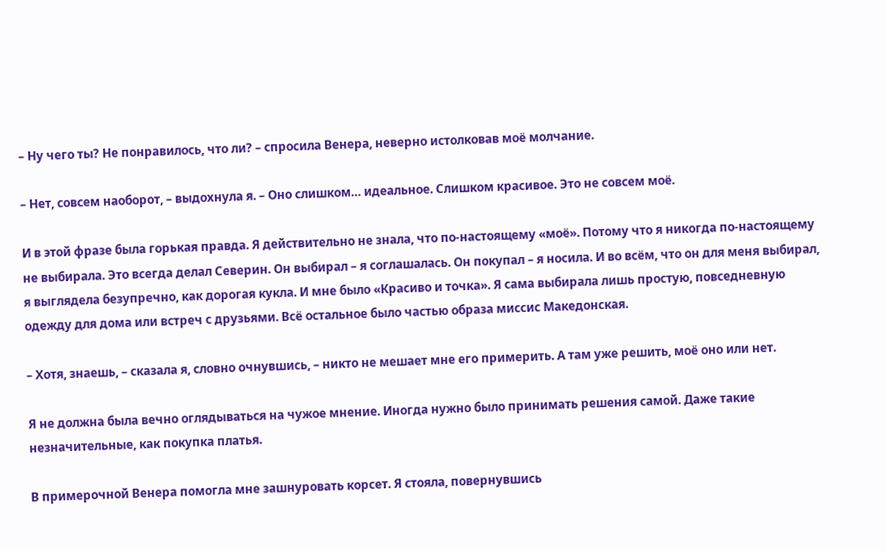– Ну чего ты? Не понравилось, что ли? – спросила Венера, неверно истолковав моё молчание.

– Нет, совсем наоборот, – выдохнула я. – Оно слишком… идеальное. Слишком красивое. Это не совсем моё.

И в этой фразе была горькая правда. Я действительно не знала, что по-настоящему «моё». Потому что я никогда по-настоящему не выбирала. Это всегда делал Северин. Он выбирал – я соглашалась. Он покупал – я носила. И во всём, что он для меня выбирал, я выглядела безупречно, как дорогая кукла. И мне было «Красиво и точка». Я сама выбирала лишь простую, повседневную одежду для дома или встреч с друзьями. Всё остальное было частью образа миссис Македонская.

– Хотя, знаешь, – сказала я, словно очнувшись, – никто не мешает мне его примерить. А там уже решить, моё оно или нет.

Я не должна была вечно оглядываться на чужое мнение. Иногда нужно было принимать решения самой. Даже такие незначительные, как покупка платья.

В примерочной Венера помогла мне зашнуровать корсет. Я стояла, повернувшись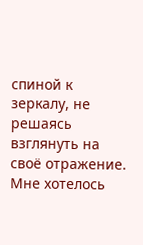спиной к зеркалу, не решаясь взглянуть на своё отражение. Мне хотелось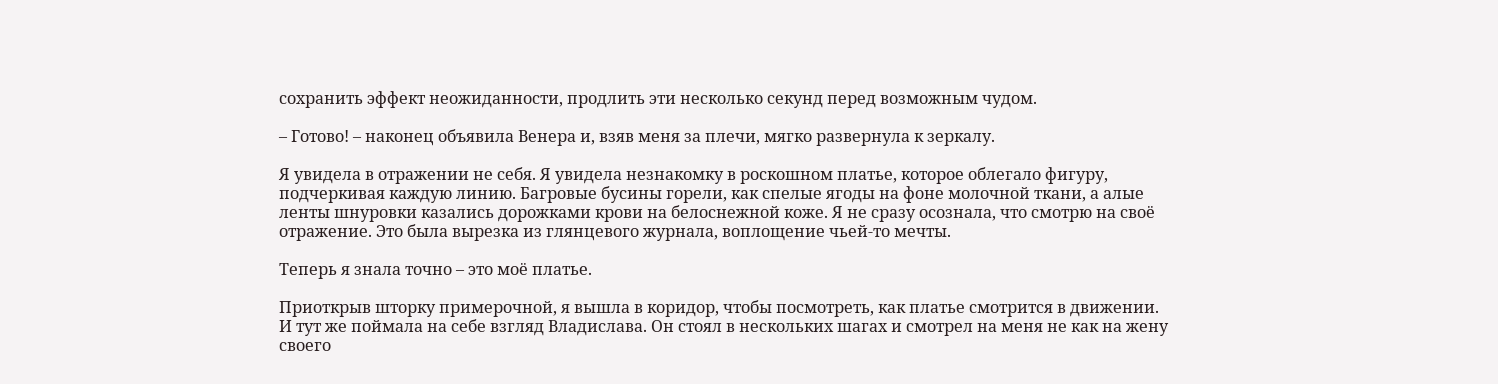сохранить эффект неожиданности, продлить эти несколько секунд перед возможным чудом.

– Готово! – наконец объявила Венера и, взяв меня за плечи, мягко развернула к зеркалу.

Я увидела в отражении не себя. Я увидела незнакомку в роскошном платье, которое облегало фигуру, подчеркивая каждую линию. Багровые бусины горели, как спелые ягоды на фоне молочной ткани, а алые ленты шнуровки казались дорожками крови на белоснежной коже. Я не сразу осознала, что смотрю на своё отражение. Это была вырезка из глянцевого журнала, воплощение чьей-то мечты.

Теперь я знала точно – это моё платье.

Приоткрыв шторку примерочной, я вышла в коридор, чтобы посмотреть, как платье смотрится в движении. И тут же поймала на себе взгляд Владислава. Он стоял в нескольких шагах и смотрел на меня не как на жену своего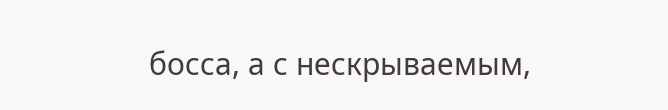босса, а с нескрываемым,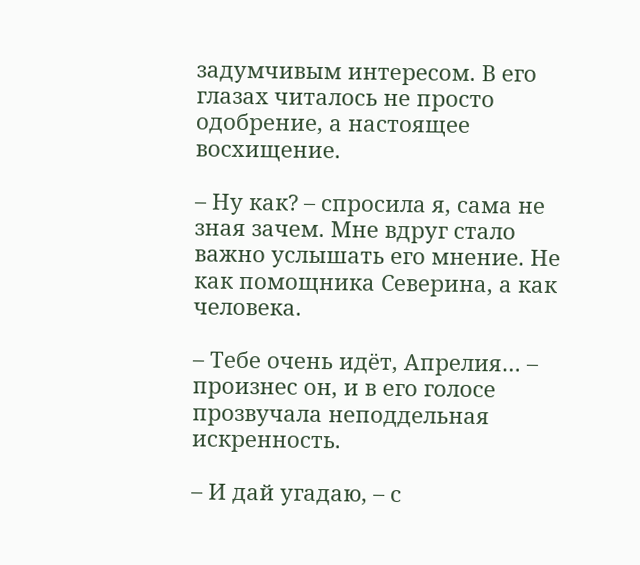задумчивым интересом. В его глазах читалось не просто одобрение, а настоящее восхищение.

– Ну как? – спросила я, сама не зная зачем. Мне вдруг стало важно услышать его мнение. Не как помощника Северина, а как человека.

– Тебе очень идёт, Апрелия… – произнес он, и в его голосе прозвучала неподдельная искренность.

– И дай угадаю, – с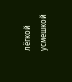лёгкой усмешкой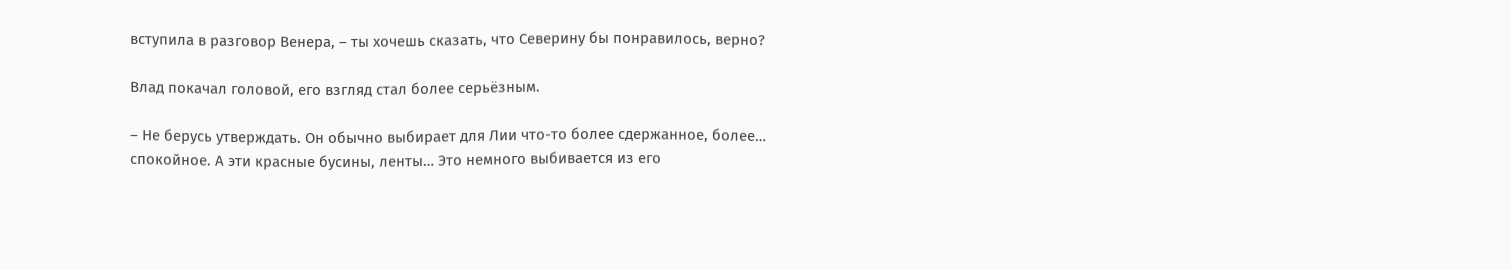вступила в разговор Венера, – ты хочешь сказать, что Северину бы понравилось, верно?

Влад покачал головой, его взгляд стал более серьёзным.

– Не берусь утверждать. Он обычно выбирает для Лии что-то более сдержанное, более… спокойное. А эти красные бусины, ленты… Это немного выбивается из его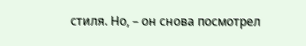стиля. Но, – он снова посмотрел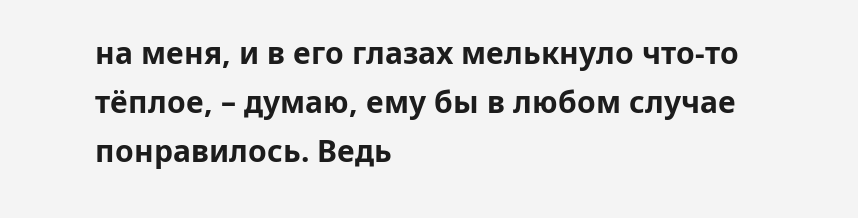на меня, и в его глазах мелькнуло что-то тёплое, – думаю, ему бы в любом случае понравилось. Ведь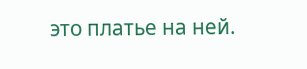это платье на ней.